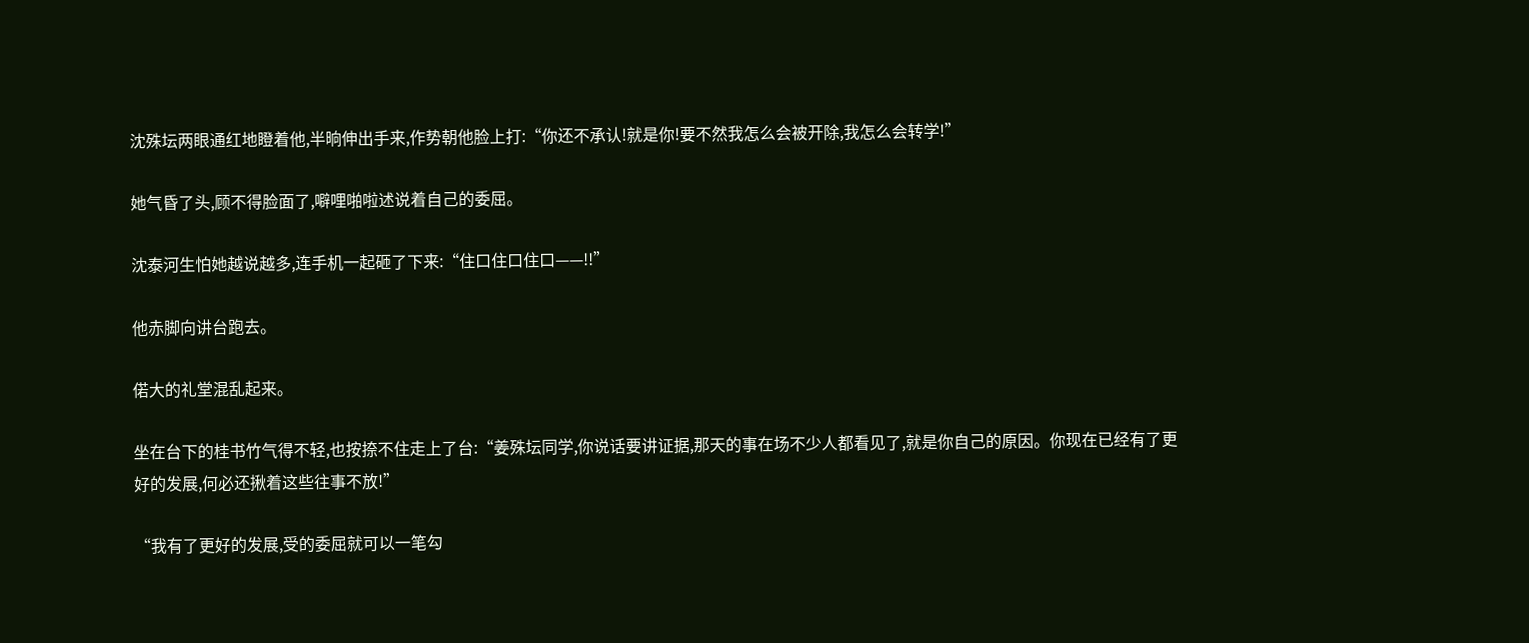沈殊坛两眼通红地瞪着他,半晌伸出手来,作势朝他脸上打:“你还不承认!就是你!要不然我怎么会被开除,我怎么会转学!”

她气昏了头,顾不得脸面了,噼哩啪啦述说着自己的委屈。

沈泰河生怕她越说越多,连手机一起砸了下来:“住口住口住口——!!”

他赤脚向讲台跑去。

偌大的礼堂混乱起来。

坐在台下的桂书竹气得不轻,也按捺不住走上了台:“姜殊坛同学,你说话要讲证据,那天的事在场不少人都看见了,就是你自己的原因。你现在已经有了更好的发展,何必还揪着这些往事不放!”

“我有了更好的发展,受的委屈就可以一笔勾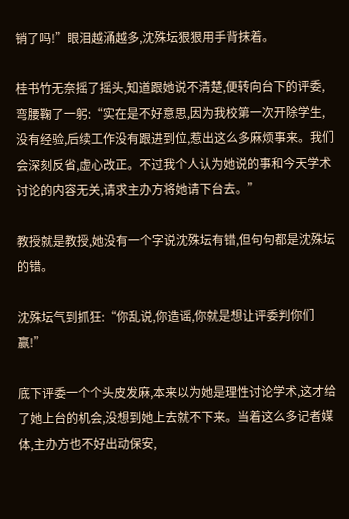销了吗!”眼泪越涌越多,沈殊坛狠狠用手背抹着。

桂书竹无奈摇了摇头,知道跟她说不清楚,便转向台下的评委,弯腰鞠了一躬:“实在是不好意思,因为我校第一次开除学生,没有经验,后续工作没有跟进到位,惹出这么多麻烦事来。我们会深刻反省,虚心改正。不过我个人认为她说的事和今天学术讨论的内容无关,请求主办方将她请下台去。”

教授就是教授,她没有一个字说沈殊坛有错,但句句都是沈殊坛的错。

沈殊坛气到抓狂:“你乱说,你造谣,你就是想让评委判你们赢!”

底下评委一个个头皮发麻,本来以为她是理性讨论学术,这才给了她上台的机会,没想到她上去就不下来。当着这么多记者媒体,主办方也不好出动保安,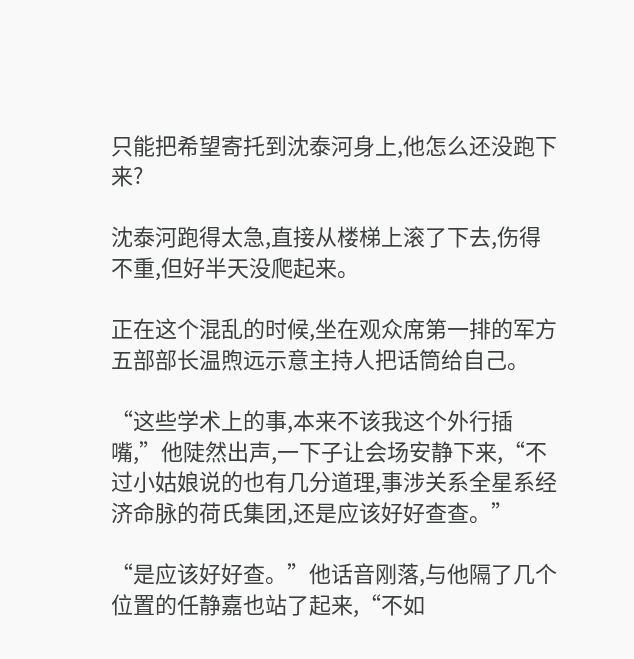只能把希望寄托到沈泰河身上,他怎么还没跑下来?

沈泰河跑得太急,直接从楼梯上滚了下去,伤得不重,但好半天没爬起来。

正在这个混乱的时候,坐在观众席第一排的军方五部部长温煦远示意主持人把话筒给自己。

“这些学术上的事,本来不该我这个外行插嘴,”他陡然出声,一下子让会场安静下来,“不过小姑娘说的也有几分道理,事涉关系全星系经济命脉的荷氏集团,还是应该好好查查。”

“是应该好好查。”他话音刚落,与他隔了几个位置的任静嘉也站了起来,“不如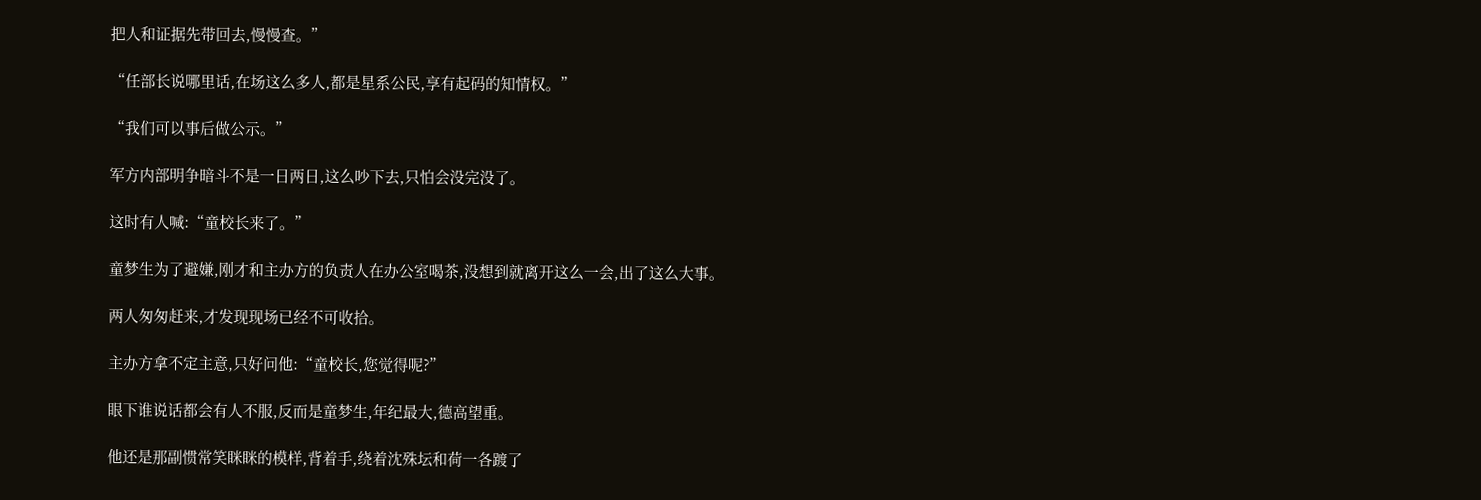把人和证据先带回去,慢慢查。”

“任部长说哪里话,在场这么多人,都是星系公民,享有起码的知情权。”

“我们可以事后做公示。”

军方内部明争暗斗不是一日两日,这么吵下去,只怕会没完没了。

这时有人喊:“童校长来了。”

童梦生为了避嫌,刚才和主办方的负责人在办公室喝茶,没想到就离开这么一会,出了这么大事。

两人匆匆赶来,才发现现场已经不可收拾。

主办方拿不定主意,只好问他:“童校长,您觉得呢?”

眼下谁说话都会有人不服,反而是童梦生,年纪最大,德高望重。

他还是那副惯常笑眯眯的模样,背着手,绕着沈殊坛和荷一各踱了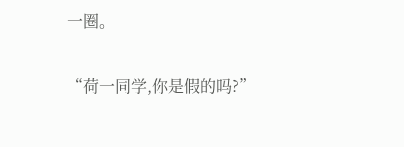一圈。

“荷一同学,你是假的吗?”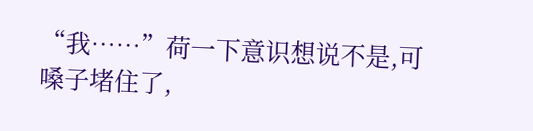“我……”荷一下意识想说不是,可嗓子堵住了,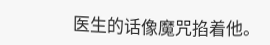医生的话像魔咒掐着他。